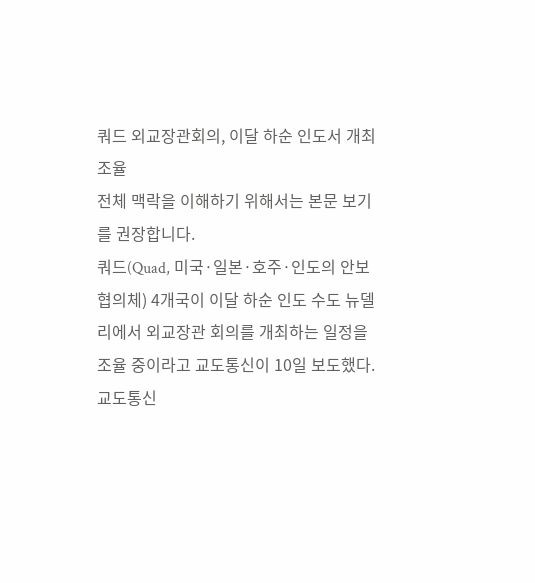쿼드 외교장관회의, 이달 하순 인도서 개최 조율
전체 맥락을 이해하기 위해서는 본문 보기를 권장합니다.
쿼드(Quad, 미국·일본·호주·인도의 안보 협의체) 4개국이 이달 하순 인도 수도 뉴델리에서 외교장관 회의를 개최하는 일정을 조율 중이라고 교도통신이 10일 보도했다.
교도통신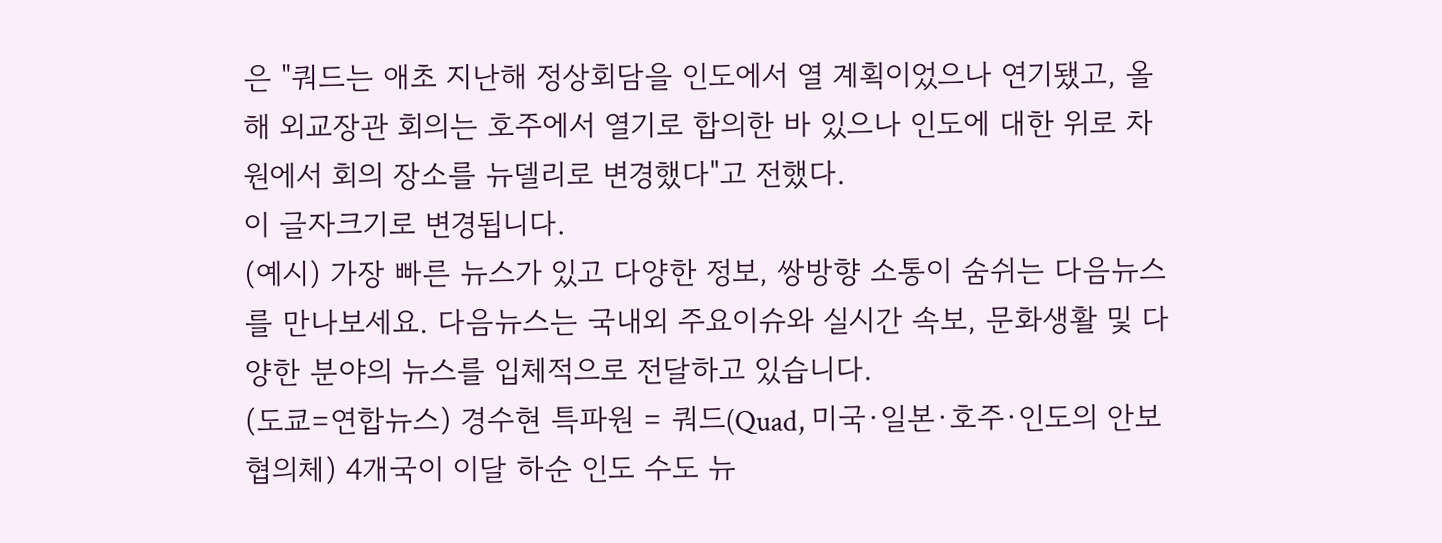은 "쿼드는 애초 지난해 정상회담을 인도에서 열 계획이었으나 연기됐고, 올해 외교장관 회의는 호주에서 열기로 합의한 바 있으나 인도에 대한 위로 차원에서 회의 장소를 뉴델리로 변경했다"고 전했다.
이 글자크기로 변경됩니다.
(예시) 가장 빠른 뉴스가 있고 다양한 정보, 쌍방향 소통이 숨쉬는 다음뉴스를 만나보세요. 다음뉴스는 국내외 주요이슈와 실시간 속보, 문화생활 및 다양한 분야의 뉴스를 입체적으로 전달하고 있습니다.
(도쿄=연합뉴스) 경수현 특파원 = 쿼드(Quad, 미국·일본·호주·인도의 안보 협의체) 4개국이 이달 하순 인도 수도 뉴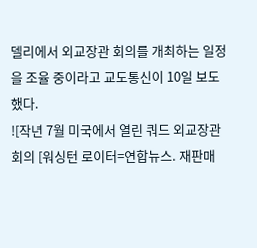델리에서 외교장관 회의를 개최하는 일정을 조율 중이라고 교도통신이 10일 보도했다.
![작년 7월 미국에서 열린 쿼드 외교장관회의 [워싱턴 로이터=연합뉴스. 재판매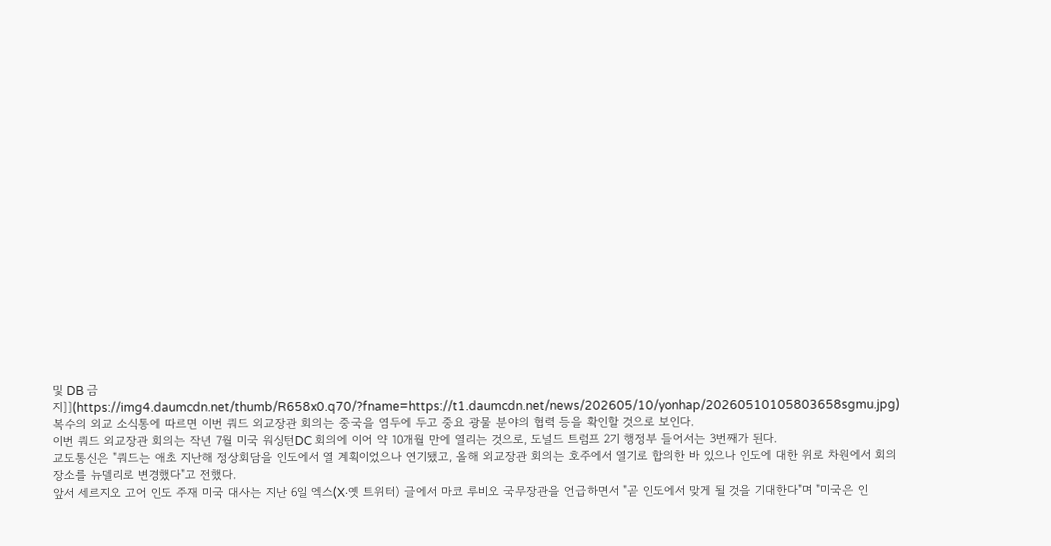및 DB 금지]](https://img4.daumcdn.net/thumb/R658x0.q70/?fname=https://t1.daumcdn.net/news/202605/10/yonhap/20260510105803658sgmu.jpg)
복수의 외교 소식통에 따르면 이번 쿼드 외교장관 회의는 중국을 염두에 두고 중요 광물 분야의 협력 등을 확인할 것으로 보인다.
이번 쿼드 외교장관 회의는 작년 7월 미국 워싱턴DC 회의에 이어 약 10개월 만에 열리는 것으로, 도널드 트럼프 2기 행정부 들어서는 3번째가 된다.
교도통신은 "쿼드는 애초 지난해 정상회담을 인도에서 열 계획이었으나 연기됐고, 올해 외교장관 회의는 호주에서 열기로 합의한 바 있으나 인도에 대한 위로 차원에서 회의 장소를 뉴델리로 변경했다"고 전했다.
앞서 세르지오 고어 인도 주재 미국 대사는 지난 6일 엑스(X·옛 트위터) 글에서 마코 루비오 국무장관을 언급하면서 "곧 인도에서 맞게 될 것을 기대한다"며 "미국은 인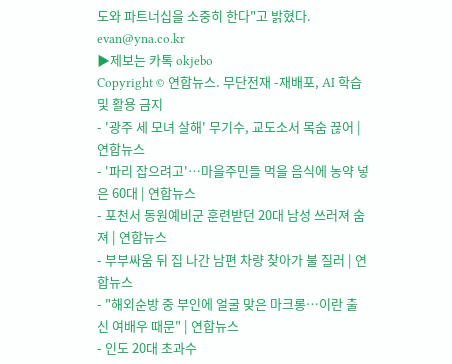도와 파트너십을 소중히 한다"고 밝혔다.
evan@yna.co.kr
▶제보는 카톡 okjebo
Copyright © 연합뉴스. 무단전재 -재배포, AI 학습 및 활용 금지
- '광주 세 모녀 살해' 무기수, 교도소서 목숨 끊어 | 연합뉴스
- '파리 잡으려고'…마을주민들 먹을 음식에 농약 넣은 60대 | 연합뉴스
- 포천서 동원예비군 훈련받던 20대 남성 쓰러져 숨져 | 연합뉴스
- 부부싸움 뒤 집 나간 남편 차량 찾아가 불 질러 | 연합뉴스
- "해외순방 중 부인에 얼굴 맞은 마크롱…이란 출신 여배우 때문" | 연합뉴스
- 인도 20대 초과수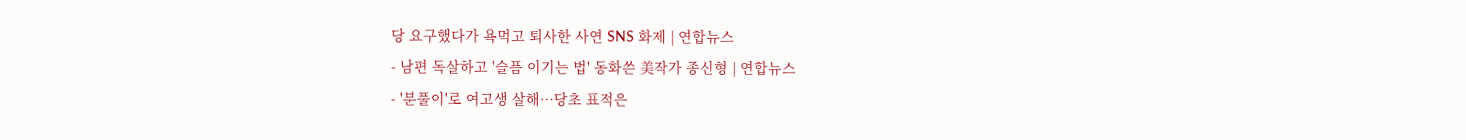당 요구했다가 욕먹고 퇴사한 사연 SNS 화제 | 연합뉴스
- 남편 독살하고 '슬픔 이기는 법' 동화쓴 美작가 종신형 | 연합뉴스
- '분풀이'로 여고생 살해…당초 표적은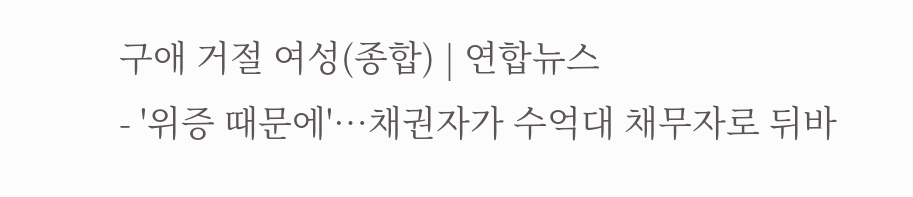구애 거절 여성(종합) | 연합뉴스
- '위증 때문에'…채권자가 수억대 채무자로 뒤바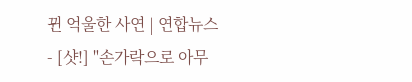뀐 억울한 사연 | 연합뉴스
- [샷!] "손가락으로 아무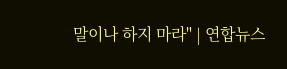말이나 하지 마라" | 연합뉴스